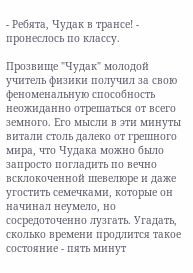- Ребята, Чудак в трансе! - пронеслось по классу.

Прозвище "Чудак" молодой учитель физики получил за свою феноменальную способность неожиданно отрешаться от всего земного. Его мысли в эти минуты витали столь далеко от грешного мира, что Чудака можно было запросто погладить по вечно всклокоченной шевелюре и даже угостить семечками, которые он начинал неумело, но сосредоточенно лузгать. Угадать, сколько времени продлится такое состояние - пять минут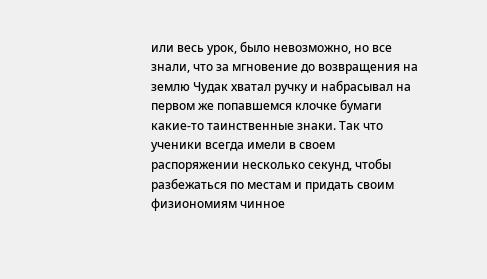или весь урок, было невозможно, но все знали, что за мгновение до возвращения на землю Чудак хватал ручку и набрасывал на первом же попавшемся клочке бумаги какие-то таинственные знаки. Так что ученики всегда имели в своем распоряжении несколько секунд, чтобы разбежаться по местам и придать своим физиономиям чинное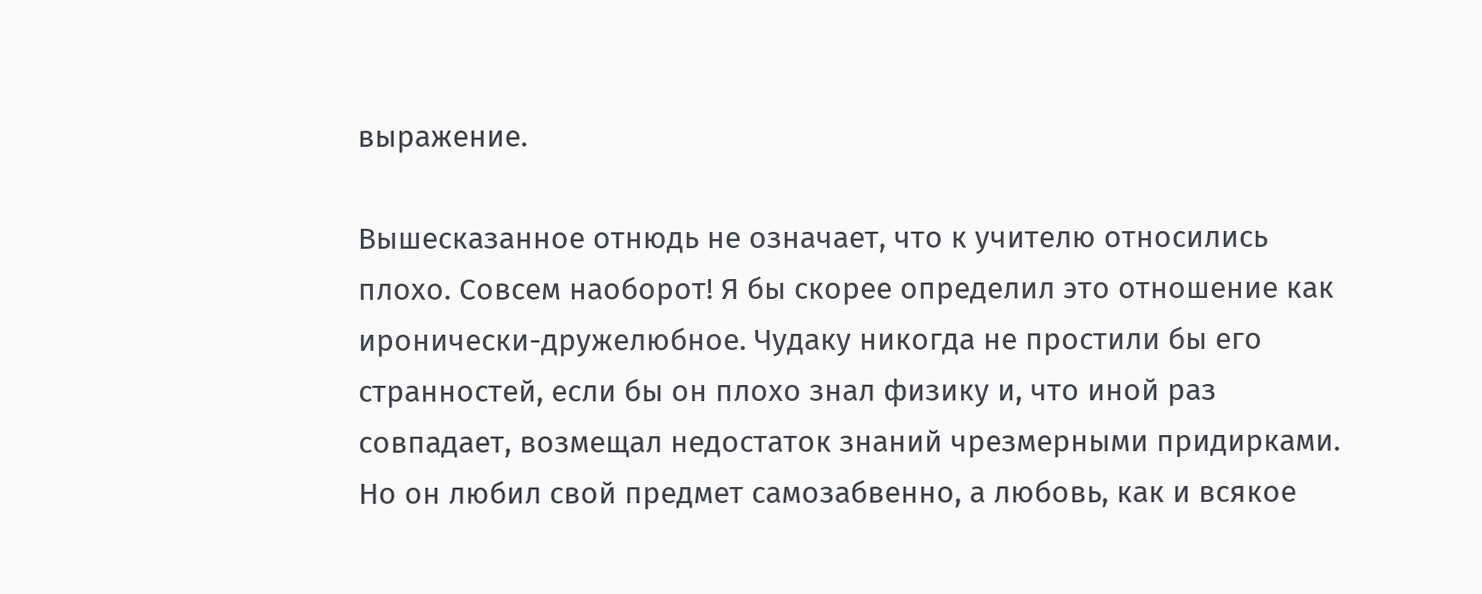выражение.

Вышесказанное отнюдь не означает, что к учителю относились плохо. Совсем наоборот! Я бы скорее определил это отношение как иронически-дружелюбное. Чудаку никогда не простили бы его странностей, если бы он плохо знал физику и, что иной раз совпадает, возмещал недостаток знаний чрезмерными придирками. Но он любил свой предмет самозабвенно, а любовь, как и всякое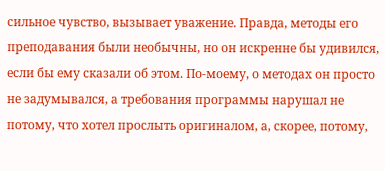сильное чувство, вызывает уважение. Правда, методы его преподавания были необычны, но он искренне бы удивился, если бы ему сказали об этом. По-моему, о методах он просто не задумывался, а требования программы нарушал не потому, что хотел прослыть оригиналом, а, скорее, потому,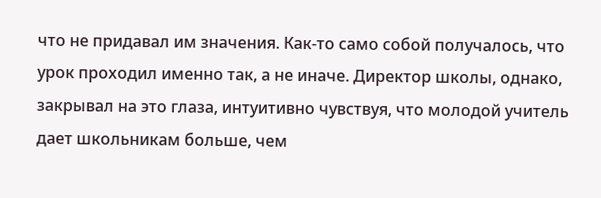что не придавал им значения. Как-то само собой получалось, что урок проходил именно так, а не иначе. Директор школы, однако, закрывал на это глаза, интуитивно чувствуя, что молодой учитель дает школьникам больше, чем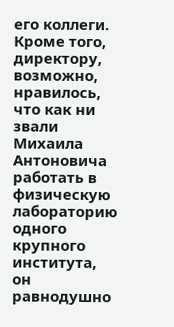его коллеги. Кроме того, директору, возможно, нравилось, что как ни звали Михаила Антоновича работать в физическую лабораторию одного крупного института, он равнодушно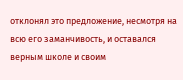отклонял это предложение, несмотря на всю его заманчивость, и оставался верным школе и своим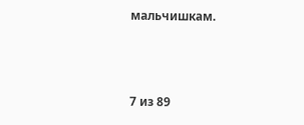мальчишкам.



7 из 89